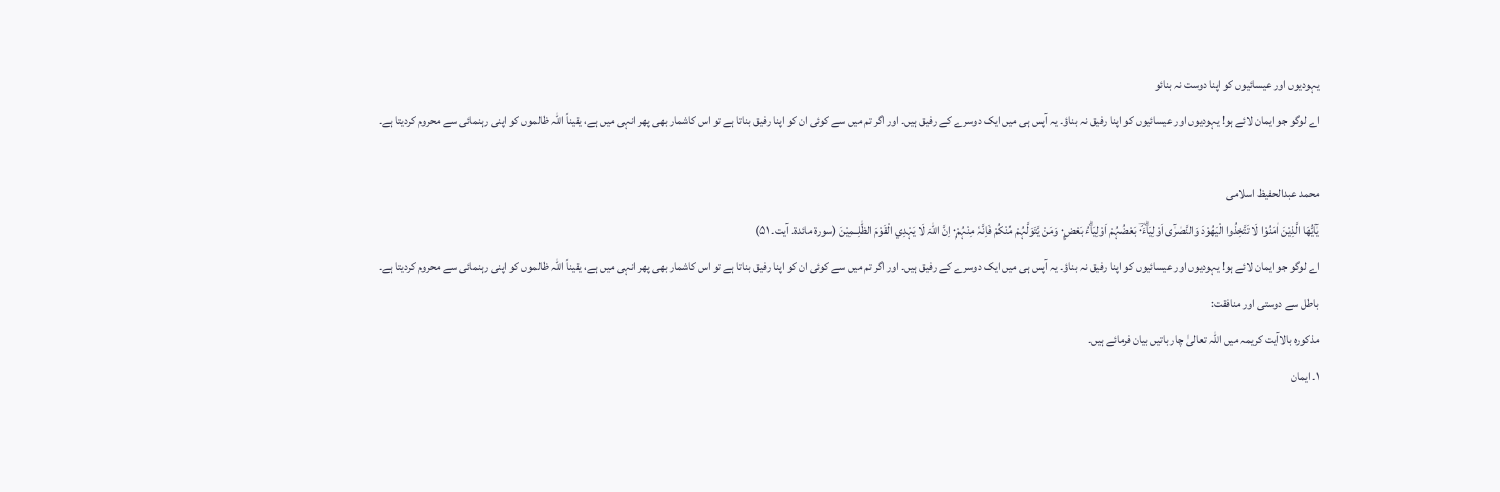یہودیوں اور عیسائیوں کو اپنا دوست نہ بنائو
اے لوگو جو ایمان لائے ہو! یہودیوں اور عیسائیوں کو اپنا رفیق نہ بناؤ۔ یہ آپس ہی میں ایک دوسرے کے رفیق ہیں۔ اور اگر تم میں سے کوئی ان کو اپنا رفیق بناتا ہے تو اس کاشمار بھی پھر انہی میں ہے، یقیناً اللہ ظالموں کو اپنی رہنمائی سے محروم کردیتا ہے۔

محمد عبدالحفیظ اسلامی
يٰٓاَيُّھَا الَّذِيْنَ اٰمَنُوْا لَا تَتَّخِذُوا الْيَھُوْدَ وَالنَّصٰرٰٓى اَوْلِيَاۗءَ۰ۘؔ بَعْضُہُمْ اَوْلِيَاۗءُ بَعْضٍ۰ۭ وَمَنْ يَّتَوَلَّہُمْ مِّنْكُمْ فَاِنَّہٗ مِنْہُمْ۰ۭ اِنَّ اللہَ لَا يَہْدِي الْقَوْمَ الظّٰلِــمِيْنَ (سورۃ مائدۃ۔ آیت۔ ۵۱)
اے لوگو جو ایمان لائے ہو! یہودیوں اور عیسائیوں کو اپنا رفیق نہ بناؤ۔ یہ آپس ہی میں ایک دوسرے کے رفیق ہیں۔ اور اگر تم میں سے کوئی ان کو اپنا رفیق بناتا ہے تو اس کاشمار بھی پھر انہی میں ہے، یقیناً اللہ ظالموں کو اپنی رہنمائی سے محروم کردیتا ہے۔
باطل سے دوستی اور منافقت:
مذکورہ بالاآیت کریمہ میں اللہ تعالیٰ چار باتیں بیان فرمائے ہیں۔
۱۔ ایمان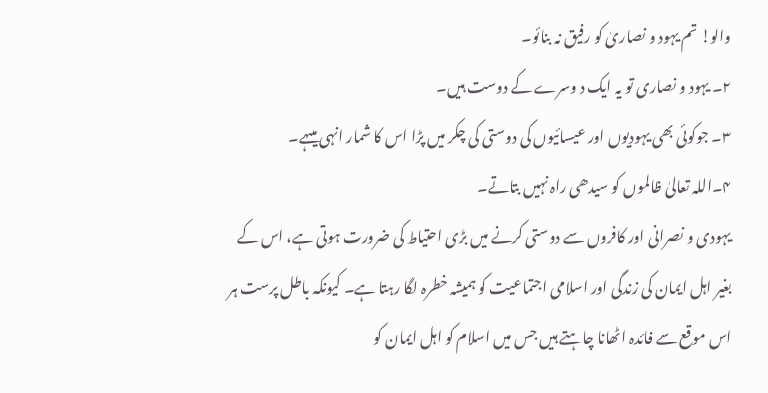والو! تم یہود و نصاریٰ کو رفیق نہ بنائو۔
۲۔ یہود و نصاری تو یہ ایک د وسرے کے دوست ہیں۔
۳۔ جوکوئی بھی یہودیوں اور عیسائیوں کی دوستی کی چکر میں پڑا اس کا شمار انہی میںہے۔
۴۔اللہ تعالیٰ ظالموں کو سیدھی راہ نہیں بتاتے۔
یہودی و نصرانی اور کافروں سے دوستی کرنے میں بڑی احتیاط کی ضرورت ہوتی ہے، اس کے بغیر اہل ایمان کی زندگی اور اسلامی اجتماعیت کو ہمیشہ خطرہ لگا رہتا ہے۔ کیونکہ باطل پرست ہر اس موقع سے فائدہ اٹھانا چاہتے ہیں جس میں اسلام کو اہل ایمان کو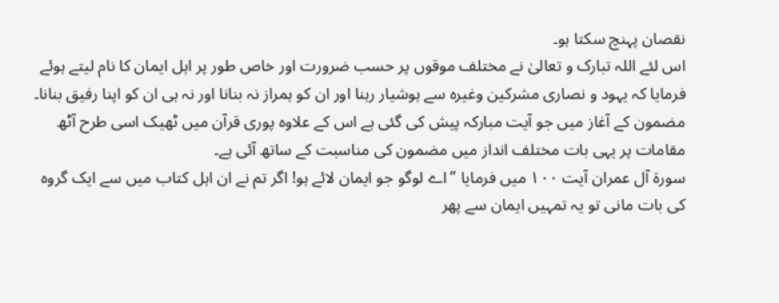نقصان پہنچ سکتا ہو۔
اس لئے اللہ تبارک و تعالیٰ نے مختلف موقوں پر حسب ضرورت اور خاص طور پر اہل ایمان کا نام لیتے ہوئے فرمایا کہ یہود و نصاری مشرکین وغیرہ سے ہوشیار رہنا اور ان کو ہمراز نہ بنانا اور نہ ہی ان کو اپنا رفیق بنانا۔
مضمون کے آغاز میں جو آیت مبارکہ پیش کی گئی ہے اس کے علاوہ پوری قرآن میں ٹھیک اسی طرح آٹھ مقامات پر یہی بات مختلف انداز میں مضمون کی مناسبت کے ساتھ آئی ہے۔
سورۃ آل عمران آیت ۱۰۰ میں فرمایا ’’اے لوگو جو ایمان لائے ہو! اگر تم نے ان اہل کتاب میں سے ایک گروہ کی بات مانی تو یہ تمہیں ایمان سے پھر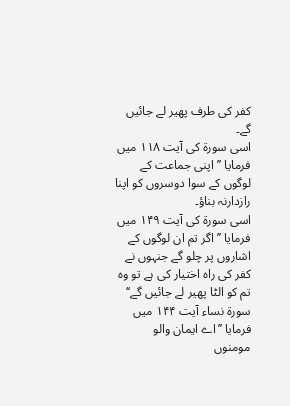کفر کی طرف پھیر لے جائیں گے۔
اسی سورۃ کی آیت ۱۱۸ میں فرمایا ’’ اپنی جماعت کے لوگوں کے سوا دوسروں کو اپنا رازدارنہ بناؤ۔
اسی سورۃ کی آیت ۱۴۹ میں فرمایا ’’اگر تم ان لوگوں کے اشاروں پر چلو گے جنہوں نے کفر کی راہ اختیار کی ہے تو وہ تم کو الٹا پھیر لے جائیں گے‘‘
سورۃ نساء آیت ۱۴۴ میں فرمایا ’’اے ایمان والو مومنوں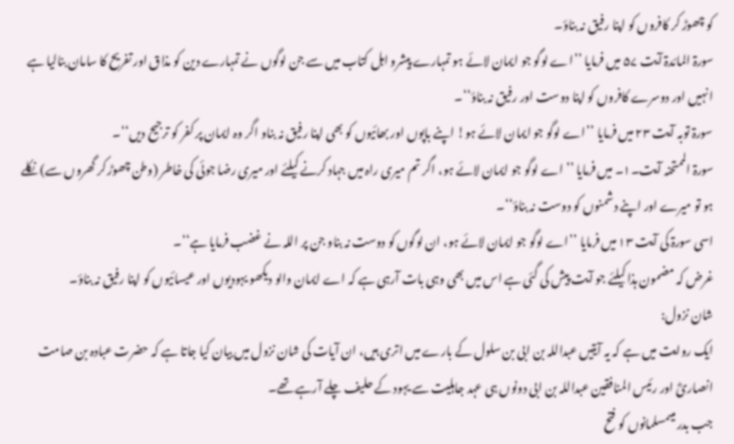کو چھوڑ کر کافروں کو اپنا رفیق نہ بناؤ۔
سورۃ المائدۃ آیت ۵۷ میں فرمایا ’’اے لوگو جو ایمان لائے ہو تمہارے پیشرو اہل کتاب میں سے جن لوگوں نے تمہارے دین کو مذاق اور تفریح کا سامان بنالیا ہے انہیں اور دوسرے کافروں کو اپنا دوست اور رفیق نہ بناؤ‘‘۔
سورۃ توبہ آیت ۲۳ میں فرمایا ’’اے لوگو جو ایمان لائے ہو! اپنے باپوں اور بھائیوں کو بھی اپنا رفیق نہ بناو اگر وہ ایمان پر کفر کو ترجیح دیں‘‘۔
سورۃ الممتحنہ آیت۔۱۔ میں فرمایا ’’ اے لوگو جو ایمان لائے ہو، اگر تم میری راہ میں جہاد کرنے کیلئے اور میری رضا جوئی کی خاطر (وطن چھوڑ کر گھروں سے) نکلے ہو تو میرے اور اپنے دشمنوں کو دوست نہ بناؤ‘‘۔
اسی سورۃ کی آیت ۱۳ میں فرمایا ’’اے لوگو جو ایمان لائے ہو، ان لوگوں کو دوست نہ بناو جن پر اللہ نے غضب فرمایا ہے‘‘۔
غرض کہ مضمون ہذا کیلئے جو آیت پیش کی گئی ہے اس میں بھی وہی بات آرہی ہے کہ اے ایمان والو دیکھو یہودیوں اور عیسائیوں کو اپنا رفیق نہ بناؤ۔
شان نزول:
ایک روایت میں ہے کہ یہ آیتیں عبداللہ بن ابی بن سلول کے بارے میں اتری ہیں، ان آیات کی شان نزول میں بیان کیا جاتا ہے کہ حضرت عبادہ بن صامت انصاریؓ اور رئیس المنافقین عبداللہ بن ابی دونوں ہی عہد جاہلیت سے یہود کے حلیف چلے آرہے تھے۔
جب بدر میںمسلمانوں کو فتح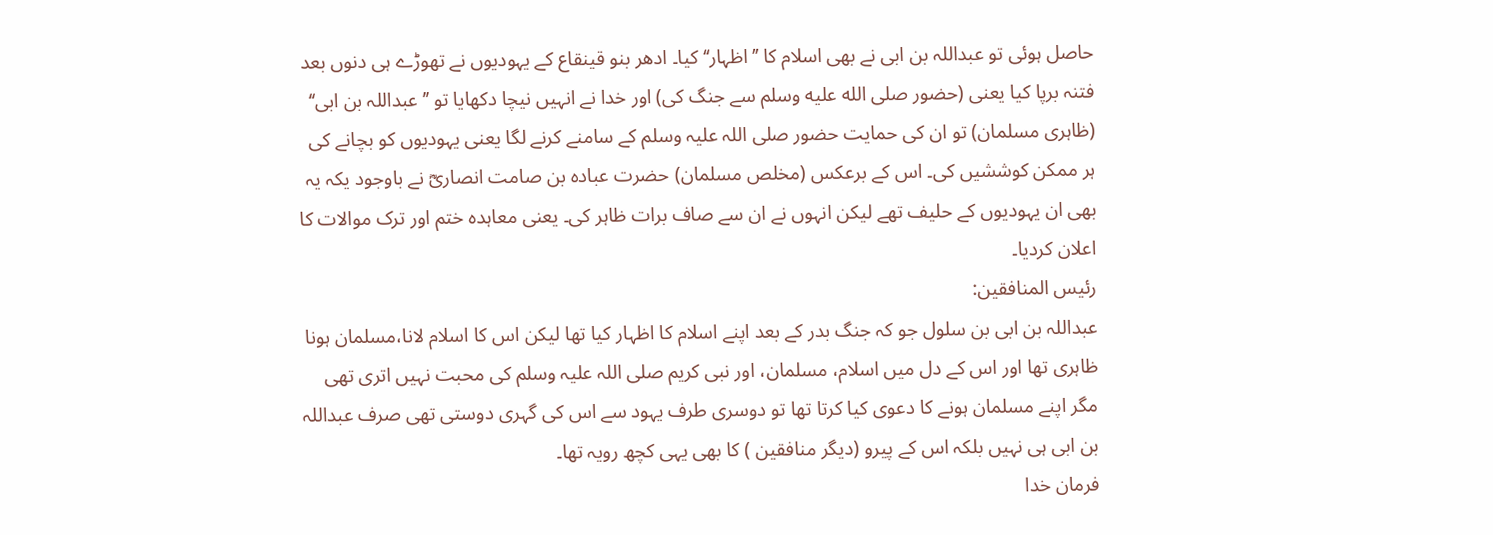حاصل ہوئی تو عبداللہ بن ابی نے بھی اسلام کا ’’اظہار‘‘ کیا۔ ادھر بنو قینقاع کے یہودیوں نے تھوڑے ہی دنوں بعد فتنہ برپا کیا یعنی (حضور صلى الله عليه وسلم سے جنگ کی) اور خدا نے انہیں نیچا دکھایا تو ’’عبداللہ بن ابی‘‘ (ظاہری مسلمان) تو ان کی حمایت حضور صلی اللہ علیہ وسلم کے سامنے کرنے لگا یعنی یہودیوں کو بچانے کی ہر ممکن کوششیں کی۔ اس کے برعکس (مخلص مسلمان) حضرت عبادہ بن صامت انصاریؓ نے باوجود یکہ یہ بھی ان یہودیوں کے حلیف تھے لیکن انہوں نے ان سے صاف برات ظاہر کی۔ یعنی معاہدہ ختم اور ترک موالات کا اعلان کردیا۔
رئیس المنافقین:
عبداللہ بن ابی بن سلول جو کہ جنگ بدر کے بعد اپنے اسلام کا اظہار کیا تھا لیکن اس کا اسلام لانا،مسلمان ہونا ظاہری تھا اور اس کے دل میں اسلام، مسلمان، اور نبی کریم صلی اللہ علیہ وسلم کی محبت نہیں اتری تھی مگر اپنے مسلمان ہونے کا دعوی کیا کرتا تھا تو دوسری طرف یہود سے اس کی گہری دوستی تھی صرف عبداللہ بن ابی ہی نہیں بلکہ اس کے پیرو (دیگر منافقین ) کا بھی یہی کچھ رویہ تھا۔
فرمان خدا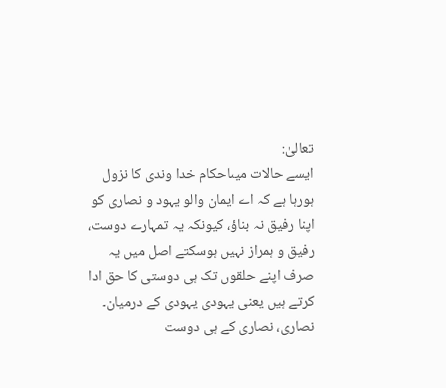تعالیٰ:
ایسے حالات میںاحکام خدا وندی کا نزول ہورہا ہے کہ اے ایمان والو یہود و نصاری کو اپنا رفیق نہ بناؤ، کیونکہ یہ تمہارے دوست، رفیق و ہمراز نہیں ہوسکتے اصل میں یہ صرف اپنے حلقوں تک ہی دوستی کا حق ادا کرتے ہیں یعنی یہودی یہودی کے درمیان۔ نصاری، نصاری کے ہی دوست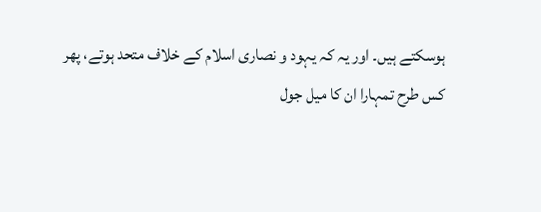ہوسکتے ہیں۔ اور یہ کہ یہود و نصاری اسلام کے خلاف متحد ہوتے، پھر کس طرح تمہارا ان کا میل جول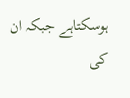ہوسکتاہے جبکہ ان کی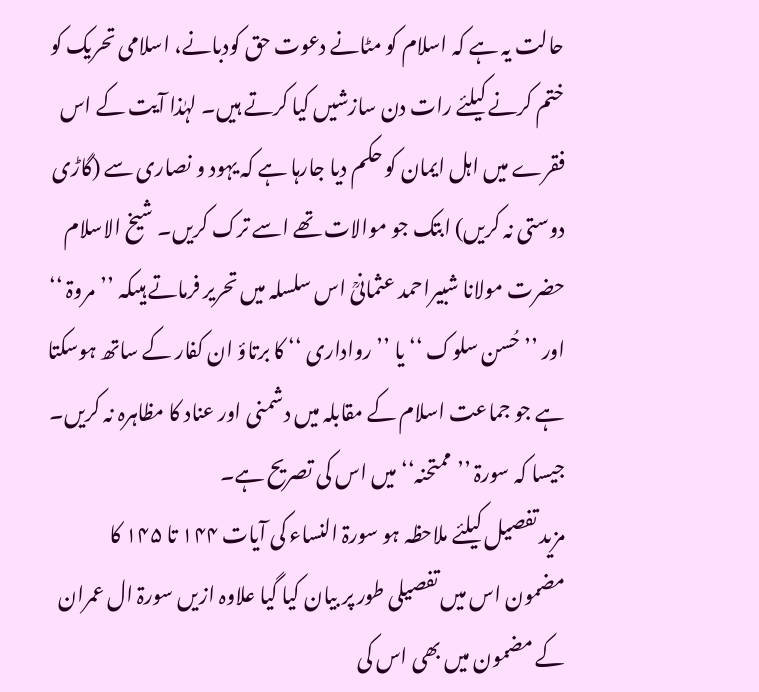حالت یہ ہے کہ اسلام کو مٹانے دعوت حق کودبانے، اسلامی تحریک کو ختم کرنے کیلئے رات دن سازشیں کیا کرتے ہیں۔ لہٰذا آیت کے اس فقرے میں اہل ایمان کو حکم دیا جارہا ہے کہ یہود و نصاری سے (گاڑی دوستی نہ کریں) ابتک جو موالات تھے اسے ترک کریں۔ شیخ الاسلام حضرت مولانا شبیراحمد عثمانیؒ اس سلسلہ میں تحریر فرماتے ہیںکہ ’’مروۃ ‘‘ اور ’’حُسن سلوک ‘‘ یا ’’رواداری ‘‘ کا برتاؤ ان کفار کے ساتھ ہوسکتا ہے جو جماعت اسلام کے مقابلہ میں دشمنی اور عناد کا مظاہرہ نہ کریں۔ جیسا کہ سورۃ ’’ممتحنہ‘‘ میں اس کی تصریح ہے۔
مزید تفصیل کیلئے ملاحظہ ہو سورۃ النساء کی آیات ۱۴۴ تا ۱۴۵ کا مضمون اس میں تفصیلی طور پر بیان کیا گیا علاوہ ازیں سورۃ ال عمران کے مضمون میں بھی اس کی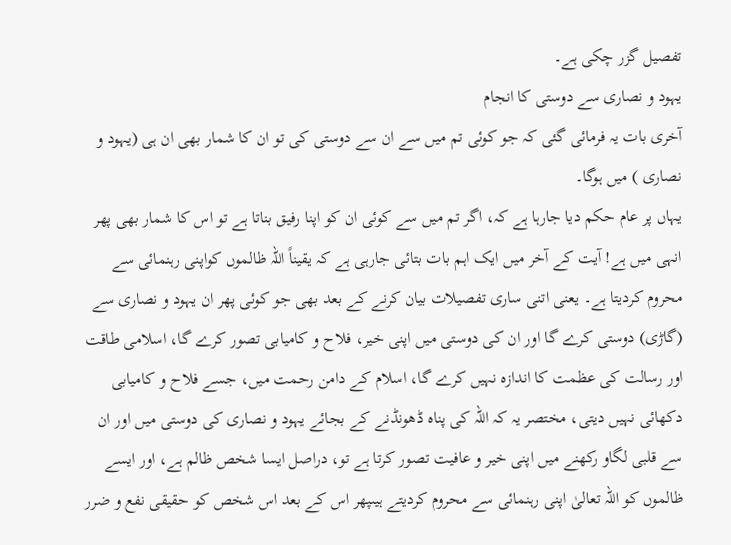تفصیل گزر چکی ہے۔
یہود و نصاری سے دوستی کا انجام
آخری بات یہ فرمائی گئی کہ جو کوئی تم میں سے ان سے دوستی کی تو ان کا شمار بھی ان ہی (یہود و نصاری ) میں ہوگا۔
یہاں پر عام حکم دیا جارہا ہے کہ، اگر تم میں سے کوئی ان کو اپنا رفیق بناتا ہے تو اس کا شمار بھی پھر انہی میں ہے! آیت کے آخر میں ایک اہم بات بتائی جارہی ہے کہ یقیناً اللہ ظالموں کواپنی رہنمائی سے محروم کردیتا ہے۔ یعنی اتنی ساری تفصیلات بیان کرنے کے بعد بھی جو کوئی پھر ان یہود و نصاری سے (گاڑی) دوستی کرے گا اور ان کی دوستی میں اپنی خیر، فلاح و کامیابی تصور کرے گا، اسلامی طاقت اور رسالت کی عظمت کا اندازہ نہیں کرے گا، اسلام کے دامن رحمت میں، جسے فلاح و کامیابی دکھائی نہیں دیتی، مختصر یہ کہ اللہ کی پناہ ڈھونڈنے کے بجائے یہود و نصاری کی دوستی میں اور ان سے قلبی لگاو رکھنے میں اپنی خیر و عافیت تصور کرتا ہے تو، دراصل ایسا شخص ظالم ہے، اور ایسے ظالموں کو اللہ تعالیٰ اپنی رہنمائی سے محروم کردیتے ہیںپھر اس کے بعد اس شخص کو حقیقی نفع و ضرر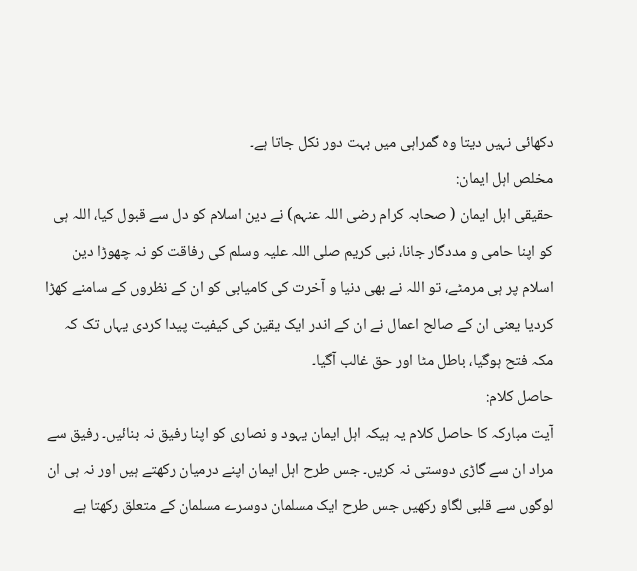دکھائی نہیں دیتا وہ گمراہی میں بہت دور نکل جاتا ہے۔
مخلص اہل ایمان:
حقیقی اہل ایمان ( صحابہ کرام رضی اللہ عنہم) نے دین اسلام کو دل سے قبول کیا، اللہ ہی کو اپنا حامی و مددگار جانا، نبی کریم صلی اللہ علیہ وسلم کی رفاقت کو نہ چھوڑا دین اسلام پر ہی مرمٹے، تو اللہ نے بھی دنیا و آخرت کی کامیابی کو ان کے نظروں کے سامنے کھڑا کردیا یعنی ان کے صالح اعمال نے ان کے اندر ایک یقین کی کیفیت پیدا کردی یہاں تک کہ مکہ فتح ہوگیا، باطل مٹا اور حق غالب آگیا۔
حاصل کلام:
آیت مبارکہ کا حاصل کلام یہ ہیکہ اہل ایمان یہود و نصاری کو اپنا رفیق نہ بنائیں۔ رفیق سے مراد ان سے گاڑی دوستی نہ کریں۔ جس طرح اہل ایمان اپنے درمیان رکھتے ہیں اور نہ ہی ان لوگوں سے قلبی لگاو رکھیں جس طرح ایک مسلمان دوسرے مسلمان کے متعلق رکھتا ہے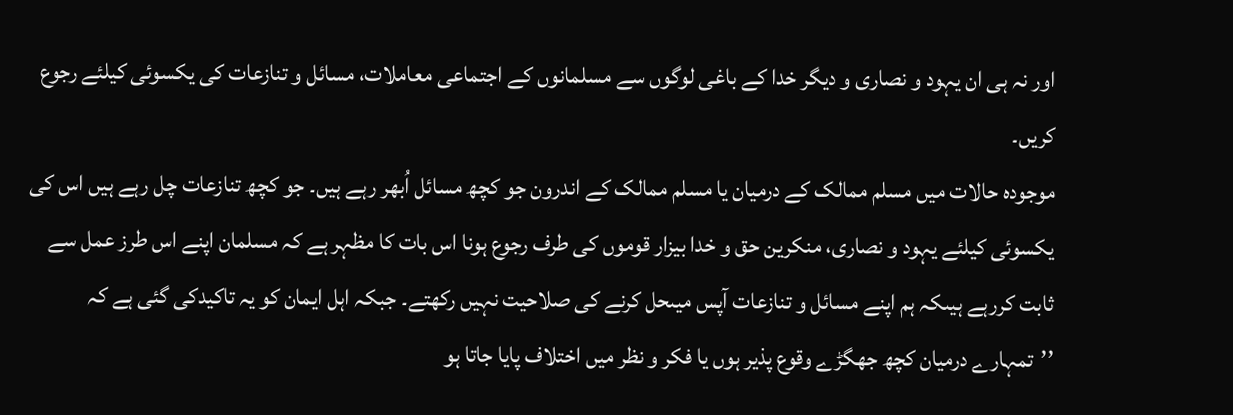اور نہ ہی ان یہود و نصاری و دیگر خدا کے باغی لوگوں سے مسلمانوں کے اجتماعی معاملات، مسائل و تنازعات کی یکسوئی کیلئے رجوع کریں۔
موجودہ حالات میں مسلم ممالک کے درمیان یا مسلم ممالک کے اندرون جو کچھ مسائل اُبھر رہے ہیں۔ جو کچھ تنازعات چل رہے ہیں اس کی یکسوئی کیلئے یہود و نصاری، منکرین حق و خدا بیزار قوموں کی طرف رجوع ہونا اس بات کا مظہر ہے کہ مسلمان اپنے اس طرز عمل سے ثابت کررہے ہیںکہ ہم اپنے مسائل و تنازعات آپس میںحل کرنے کی صلاحیت نہیں رکھتے۔ جبکہ اہل ایمان کو یہ تاکیدکی گئی ہے کہ ’’تمہارے درمیان کچھ جھگڑے وقوع پذیر ہوں یا فکر و نظر میں اختلاف پایا جاتا ہو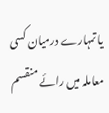یا تمہارے درمیان کسی معاملہ میں رائے منقسم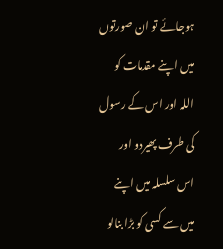ہوجائے تو ان صورتوں میں اپنے مقدمات کو اللہ اور اس کے رسول کی طرف پھیردو اور اس سلسلہ میں اپنے میں سے کسی کو بڑا بنالو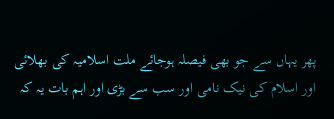پھر یہاں سے جو بھی فیصلہ ہوجائے ملت اسلامیہ کی بھلائی اور اسلام کی نیک نامی اور سب سے بڑی اور اہم بات یہ کہ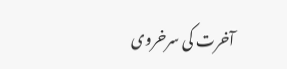آخرت کی سرخروی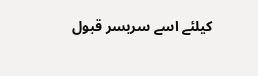کیلئے اسے سربسر قبول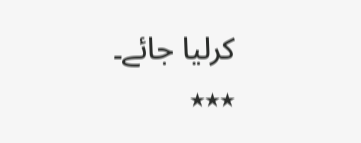کرلیا جائے۔
٭٭٭